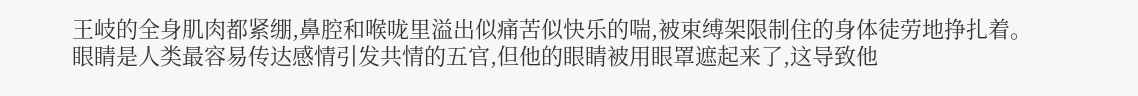王岐的全身肌肉都紧绷,鼻腔和喉咙里溢出似痛苦似快乐的喘,被束缚架限制住的身体徒劳地挣扎着。
眼睛是人类最容易传达感情引发共情的五官,但他的眼睛被用眼罩遮起来了,这导致他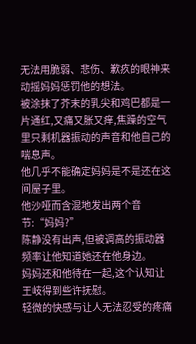无法用脆弱、悲伤、歉疚的眼神来动摇妈妈惩罚他的想法。
被涂抹了芥末的乳尖和鸡巴都是一片通红,又痛又胀又痒,焦躁的空气里只剩机器振动的声音和他自己的喘息声。
他几乎不能确定妈妈是不是还在这间屋子里。
他沙哑而含混地发出两个音节:“妈妈?”
陈静没有出声,但被调高的振动器频率让他知道她还在他身边。
妈妈还和他待在一起,这个认知让王岐得到些许抚慰。
轻微的快感与让人无法忍受的疼痛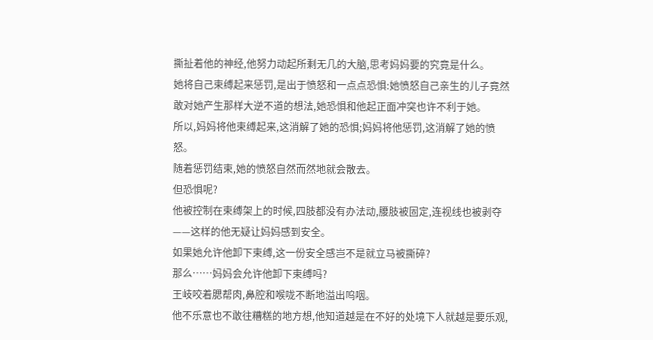撕扯着他的神经,他努力动起所剩无几的大脑,思考妈妈要的究竟是什么。
她将自己束缚起来惩罚,是出于愤怒和一点点恐惧:她愤怒自己亲生的儿子竟然敢对她产生那样大逆不道的想法,她恐惧和他起正面冲突也许不利于她。
所以,妈妈将他束缚起来,这消解了她的恐惧;妈妈将他惩罚,这消解了她的愤怒。
随着惩罚结束,她的愤怒自然而然地就会散去。
但恐惧呢?
他被控制在束缚架上的时候,四肢都没有办法动,腰肢被固定,连视线也被剥夺——这样的他无疑让妈妈感到安全。
如果她允许他卸下束缚,这一份安全感岂不是就立马被撕碎?
那么……妈妈会允许他卸下束缚吗?
王岐咬着腮帮肉,鼻腔和喉咙不断地溢出呜咽。
他不乐意也不敢往糟糕的地方想,他知道越是在不好的处境下人就越是要乐观,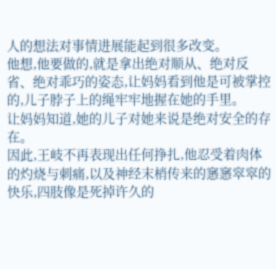人的想法对事情进展能起到很多改变。
他想,他要做的,就是拿出绝对顺从、绝对反省、绝对乖巧的姿态,让妈妈看到他是可被掌控的,儿子脖子上的绳牢牢地握在她的手里。
让妈妈知道,她的儿子对她来说是绝对安全的存在。
因此,王岐不再表现出任何挣扎,他忍受着肉体的灼烧与刺痛,以及神经末梢传来的窸窸窣窣的快乐,四肢像是死掉许久的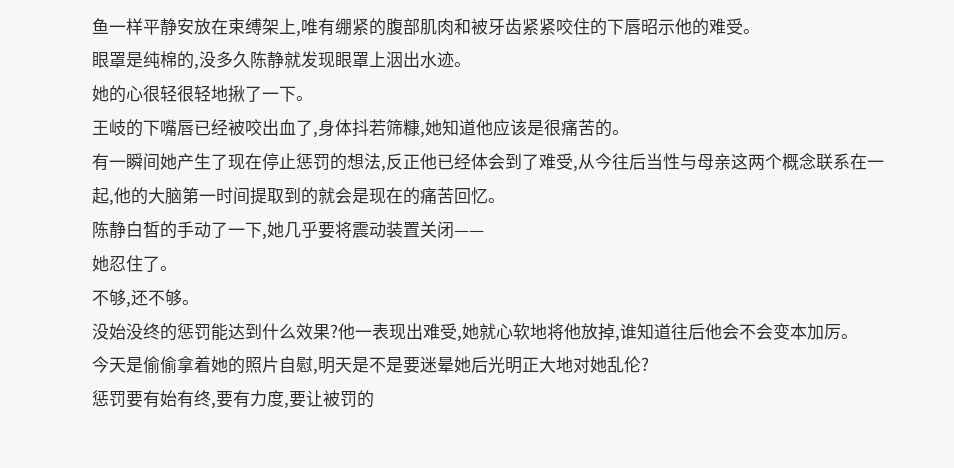鱼一样平静安放在束缚架上,唯有绷紧的腹部肌肉和被牙齿紧紧咬住的下唇昭示他的难受。
眼罩是纯棉的,没多久陈静就发现眼罩上洇出水迹。
她的心很轻很轻地揪了一下。
王岐的下嘴唇已经被咬出血了,身体抖若筛糠,她知道他应该是很痛苦的。
有一瞬间她产生了现在停止惩罚的想法,反正他已经体会到了难受,从今往后当性与母亲这两个概念联系在一起,他的大脑第一时间提取到的就会是现在的痛苦回忆。
陈静白皙的手动了一下,她几乎要将震动装置关闭——
她忍住了。
不够,还不够。
没始没终的惩罚能达到什么效果?他一表现出难受,她就心软地将他放掉,谁知道往后他会不会变本加厉。
今天是偷偷拿着她的照片自慰,明天是不是要迷晕她后光明正大地对她乱伦?
惩罚要有始有终,要有力度,要让被罚的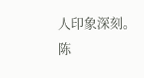人印象深刻。
陈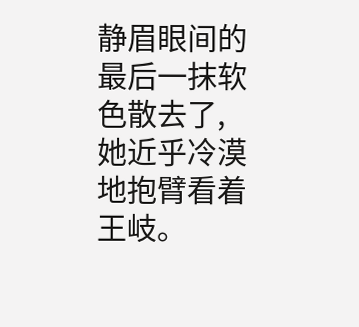静眉眼间的最后一抹软色散去了,她近乎冷漠地抱臂看着王岐。